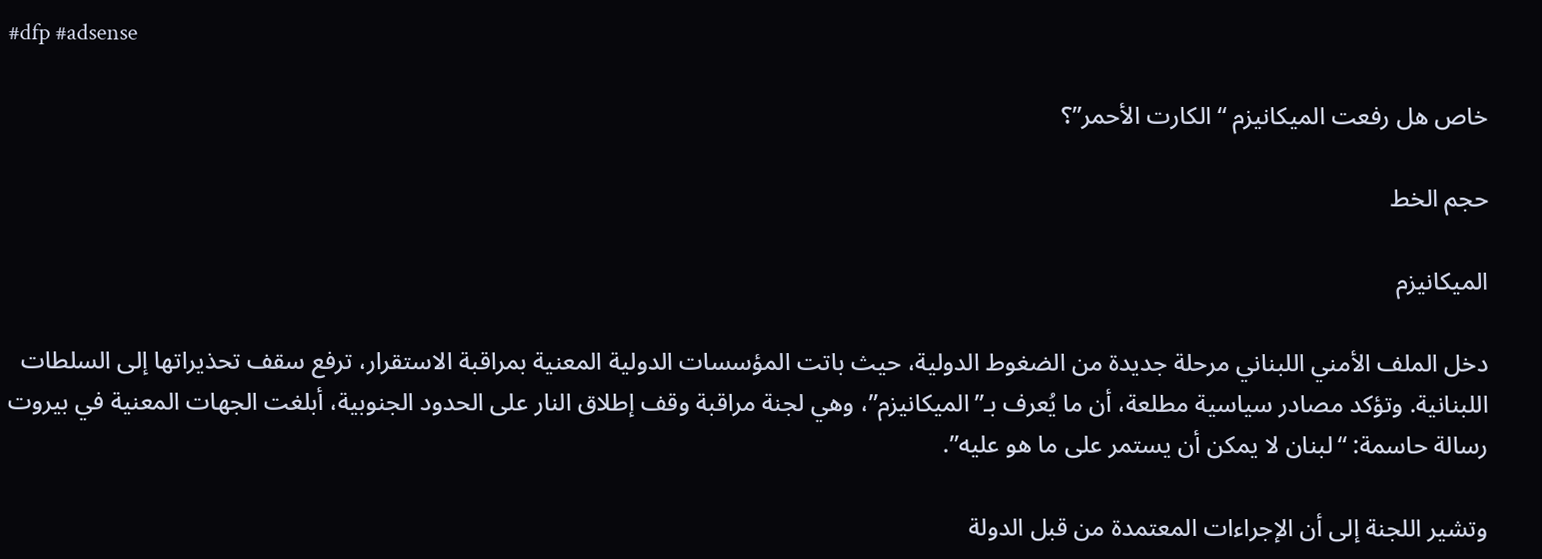#dfp #adsense

خاص هل رفعت الميكانيزم “الكارت الأحمر”؟

حجم الخط

الميكانيزم

دخل الملف الأمني اللبناني مرحلة جديدة من الضغوط الدولية، حيث باتت المؤسسات الدولية المعنية بمراقبة الاستقرار، ترفع سقف تحذيراتها إلى السلطات اللبنانية. وتؤكد مصادر سياسية مطلعة، أن ما يُعرف بـ”الميكانيزم”، وهي لجنة مراقبة وقف إطلاق النار على الحدود الجنوبية، أبلغت الجهات المعنية في بيروت رسالة حاسمة: “لبنان لا يمكن أن يستمر على ما هو عليه”.

وتشير اللجنة إلى أن الإجراءات المعتمدة من قبل الدولة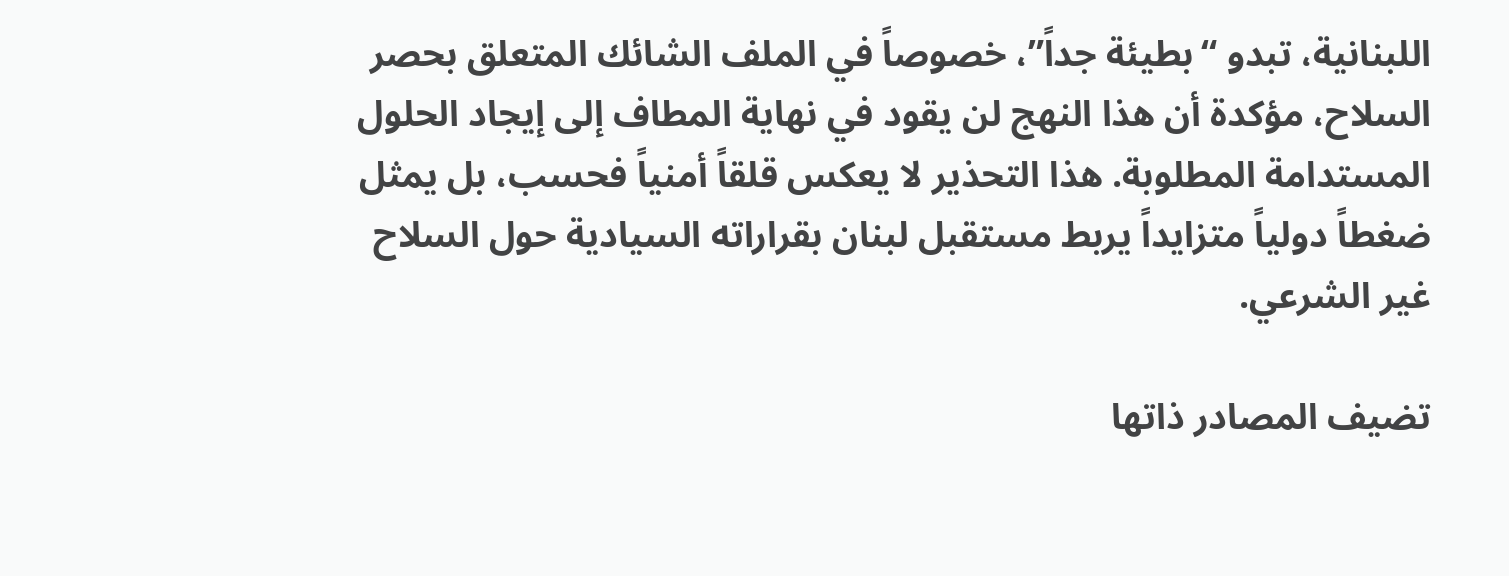اللبنانية، تبدو “بطيئة جداً”، خصوصاً في الملف الشائك المتعلق بحصر السلاح، مؤكدة أن هذا النهج لن يقود في نهاية المطاف إلى إيجاد الحلول المستدامة المطلوبة. هذا التحذير لا يعكس قلقاً أمنياً فحسب، بل يمثل ضغطاً دولياً متزايداً يربط مستقبل لبنان بقراراته السيادية حول السلاح غير الشرعي.

تضيف المصادر ذاتها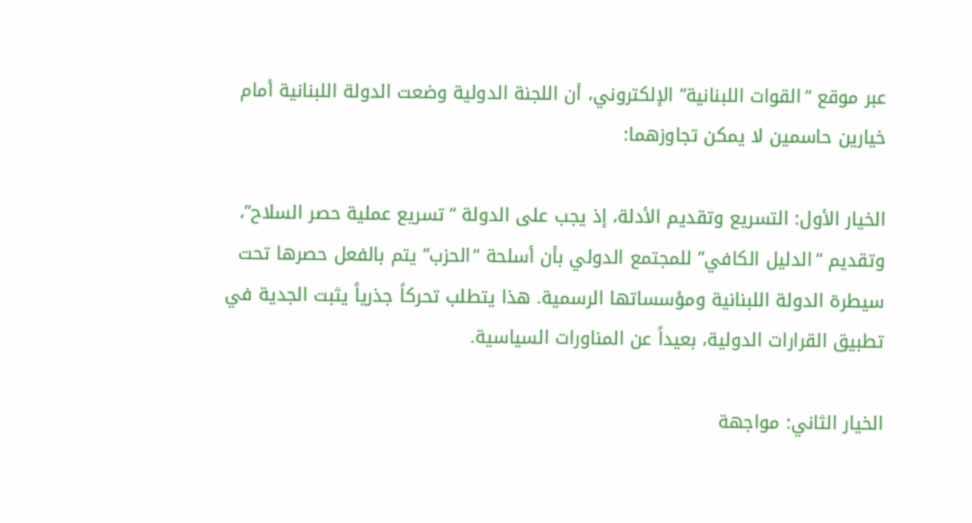عبر موقع “القوات اللبنانية” الإلكتروني، أن اللجنة الدولية وضعت الدولة اللبنانية أمام خيارين حاسمين لا يمكن تجاوزهما:

الخيار الأول: التسريع وتقديم الأدلة، إذ يجب على الدولة “تسريع عملية حصر السلاح”، وتقديم “الدليل الكافي” للمجتمع الدولي بأن أسلحة “الحزب” يتم بالفعل حصرها تحت سيطرة الدولة اللبنانية ومؤسساتها الرسمية. هذا يتطلب تحركاً جذرياً يثبت الجدية في تطبيق القرارات الدولية، بعيداً عن المناورات السياسية.

الخيار الثاني: مواجهة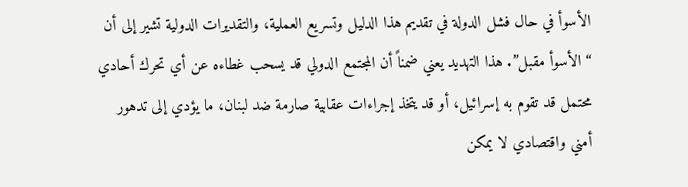الأسوأ في حال فشل الدولة في تقديم هذا الدليل وتسريع العملية، والتقديرات الدولية تشير إلى أن “الأسوأ مقبل”. هذا التهديد يعني ضمناً أن المجتمع الدولي قد يسحب غطاءه عن أي تحرك أحادي محتمل قد تقوم به إسرائيل، أو قد يتخذ إجراءات عقابية صارمة ضد لبنان، ما يؤدي إلى تدهور أمني واقتصادي لا يمكن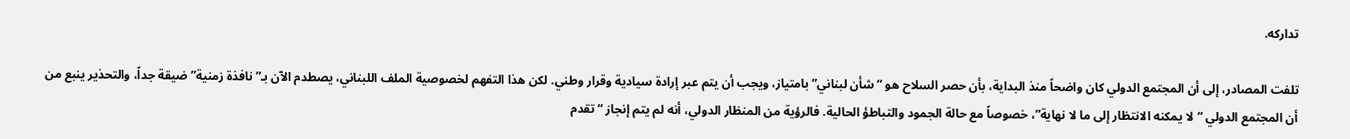تداركه.

تلفت المصادر، إلى أن المجتمع الدولي كان واضحاً منذ البداية، بأن حصر السلاح هو “شأن لبناني” بامتياز، ويجب أن يتم عبر إرادة سيادية وقرار وطني. لكن هذا التفهم لخصوصية الملف اللبناني، يصطدم الآن بـ”نافذة زمنية” ضيقة جداً، والتحذير ينبع من أن المجتمع الدولي “لا يمكنه الانتظار إلى ما لا نهاية”، خصوصاً مع حالة الجمود والتباطؤ الحالية. فالرؤية من المنظار الدولي، أنه لم يتم إنجاز “تقدم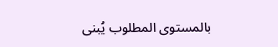بالمستوى المطلوب يُبنى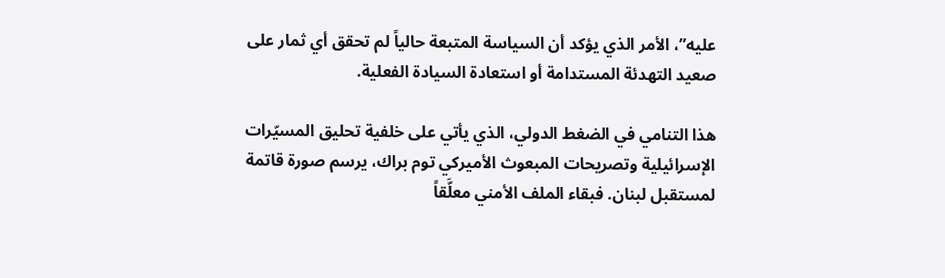عليه”، الأمر الذي يؤكد أن السياسة المتبعة حالياً لم تحقق أي ثمار على صعيد التهدئة المستدامة أو استعادة السيادة الفعلية.

هذا التنامي في الضغط الدولي، الذي يأتي على خلفية تحليق المسيّرات الإسرائيلية وتصريحات المبعوث الأميركي توم براك، يرسم صورة قاتمة لمستقبل لبنان. فبقاء الملف الأمني معلَّقاً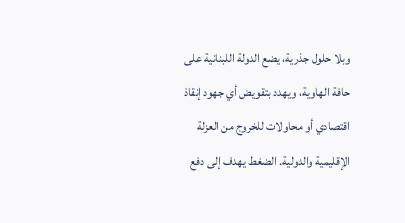وبلا حلول جذرية، يضع الدولة اللبنانية على حافة الهاوية، ويهدد بتقويض أي جهود إنقاذ اقتصادي أو محاولات للخروج من العزلة الإقليمية والدولية. الضغط يهدف إلى دفع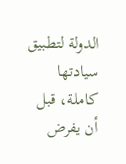الدولة لتطبيق سيادتها كاملة، قبل أن يفرض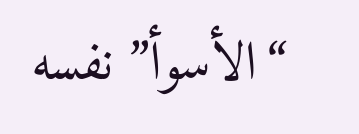“الأسوأ” نفسه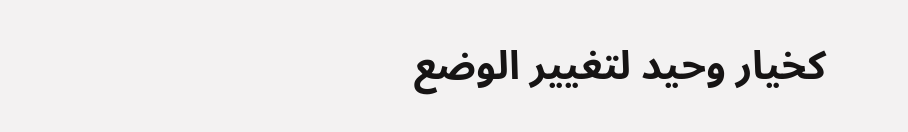كخيار وحيد لتغيير الوضع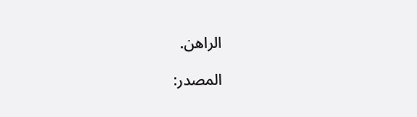الراهن.

المصدر: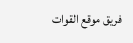فريق موقع القوات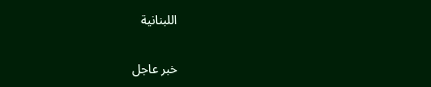اللبنانية

خبر عاجل